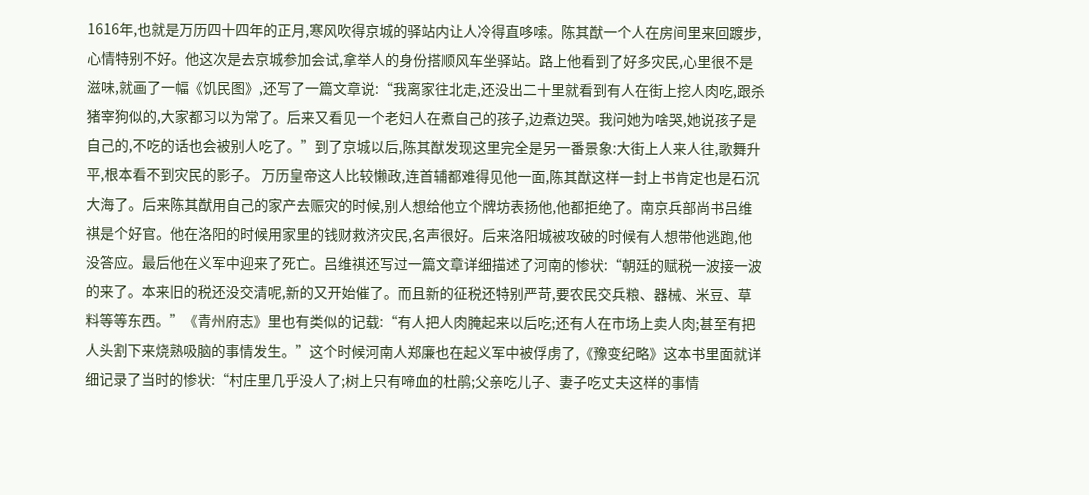1616年,也就是万历四十四年的正月,寒风吹得京城的驿站内让人冷得直哆嗦。陈其猷一个人在房间里来回踱步,心情特别不好。他这次是去京城参加会试,拿举人的身份搭顺风车坐驿站。路上他看到了好多灾民,心里很不是滋味,就画了一幅《饥民图》,还写了一篇文章说:“我离家往北走,还没出二十里就看到有人在街上挖人肉吃,跟杀猪宰狗似的,大家都习以为常了。后来又看见一个老妇人在煮自己的孩子,边煮边哭。我问她为啥哭,她说孩子是自己的,不吃的话也会被别人吃了。”到了京城以后,陈其猷发现这里完全是另一番景象:大街上人来人往,歌舞升平,根本看不到灾民的影子。 万历皇帝这人比较懒政,连首辅都难得见他一面,陈其猷这样一封上书肯定也是石沉大海了。后来陈其猷用自己的家产去赈灾的时候,别人想给他立个牌坊表扬他,他都拒绝了。南京兵部尚书吕维祺是个好官。他在洛阳的时候用家里的钱财救济灾民,名声很好。后来洛阳城被攻破的时候有人想带他逃跑,他没答应。最后他在义军中迎来了死亡。吕维祺还写过一篇文章详细描述了河南的惨状:“朝廷的赋税一波接一波的来了。本来旧的税还没交清呢,新的又开始催了。而且新的征税还特别严苛,要农民交兵粮、器械、米豆、草料等等东西。”《青州府志》里也有类似的记载:“有人把人肉腌起来以后吃;还有人在市场上卖人肉;甚至有把人头割下来烧熟吸脑的事情发生。”这个时候河南人郑廉也在起义军中被俘虏了,《豫变纪略》这本书里面就详细记录了当时的惨状:“村庄里几乎没人了;树上只有啼血的杜鹃;父亲吃儿子、妻子吃丈夫这样的事情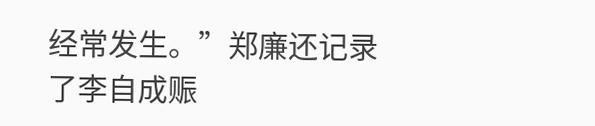经常发生。”郑廉还记录了李自成赈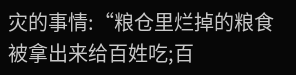灾的事情:“粮仓里烂掉的粮食被拿出来给百姓吃;百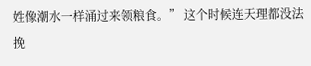姓像潮水一样涌过来领粮食。” 这个时候连天理都没法挽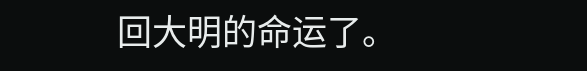回大明的命运了。